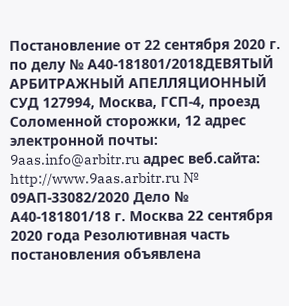Постановление от 22 сентября 2020 г. по делу № А40-181801/2018ДЕВЯТЫЙ АРБИТРАЖНЫЙ АПЕЛЛЯЦИОННЫЙ СУД 127994, Москва, ГСП-4, проезд Соломенной cторожки, 12 адрес электронной почты: 9aas.info@arbitr.ru адрес веб.сайта: http://www.9aas.arbitr.ru № 09АП-33082/2020 Дело № А40-181801/18 г. Москва 22 сентября 2020 года Резолютивная часть постановления объявлена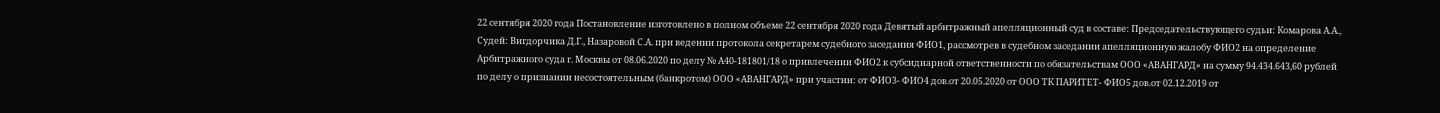22 сентября 2020 года Постановление изготовлено в полном объеме 22 сентября 2020 года Девятый арбитражный апелляционный суд в составе: Председательствующего судьи: Комарова А.А., Судей: Вигдорчика Д.Г., Назаровой С.А. при ведении протокола секретарем судебного заседания ФИО1, рассмотрев в судебном заседании апелляционную жалобу ФИО2 на определение Арбитражного суда г. Москвы от 08.06.2020 по делу № А40-181801/18 о привлечении ФИО2 к субсидиарной ответственности по обязательствам ООО «АВАНГАРД» на сумму 94.434.643,60 рублей по делу о признании несостоятельным (банкротом) ООО «АВАНГАРД» при участии: от ФИО3- ФИО4 дов.от 20.05.2020 от ООО ТК ПАРИТЕТ- ФИО5 дов.от 02.12.2019 от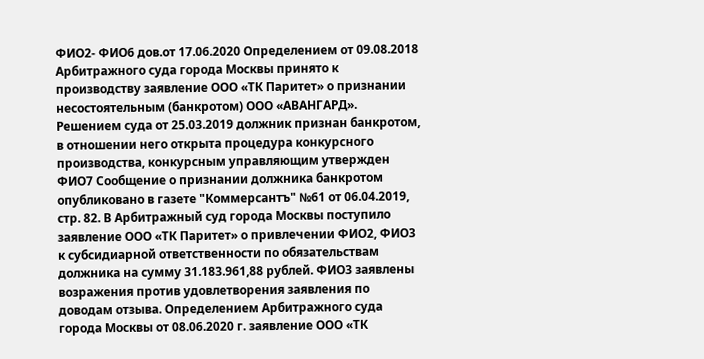ФИО2- ФИО6 дов.от 17.06.2020 Определением от 09.08.2018 Арбитражного суда города Москвы принято к производству заявление ООО «ТК Паритет» о признании несостоятельным (банкротом) ООО «АВАНГАРД». Решением суда от 25.03.2019 должник признан банкротом, в отношении него открыта процедура конкурсного производства, конкурсным управляющим утвержден ФИО7 Сообщение о признании должника банкротом опубликовано в газете "Коммерсантъ" №61 от 06.04.2019, стр. 82. В Арбитражный суд города Москвы поступило заявление ООО «ТК Паритет» о привлечении ФИО2, ФИО3 к субсидиарной ответственности по обязательствам должника на сумму 31.183.961,88 рублей. ФИО3 заявлены возражения против удовлетворения заявления по доводам отзыва. Определением Арбитражного суда города Москвы от 08.06.2020 г. заявление ООО «ТК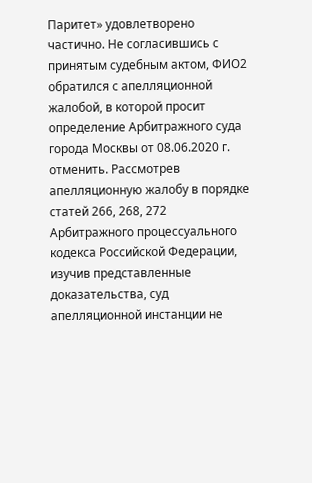Паритет» удовлетворено частично. Не согласившись с принятым судебным актом, ФИО2 обратился с апелляционной жалобой, в которой просит определение Арбитражного суда города Москвы от 08.06.2020 г. отменить. Рассмотрев апелляционную жалобу в порядке статей 266, 268, 272 Арбитражного процессуального кодекса Российской Федерации, изучив представленные доказательства, суд апелляционной инстанции не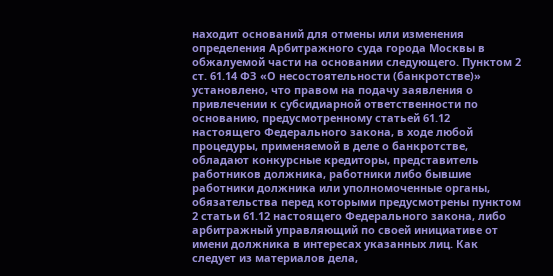находит оснований для отмены или изменения определения Арбитражного суда города Москвы в обжалуемой части на основании следующего. Пунктом 2 ст. 61.14 ФЗ «О несостоятельности (банкротстве)» установлено, что правом на подачу заявления о привлечении к субсидиарной ответственности по основанию, предусмотренному статьей 61.12 настоящего Федерального закона, в ходе любой процедуры, применяемой в деле о банкротстве, обладают конкурсные кредиторы, представитель работников должника, работники либо бывшие работники должника или уполномоченные органы, обязательства перед которыми предусмотрены пунктом 2 статьи 61.12 настоящего Федерального закона, либо арбитражный управляющий по своей инициативе от имени должника в интересах указанных лиц. Как следует из материалов дела,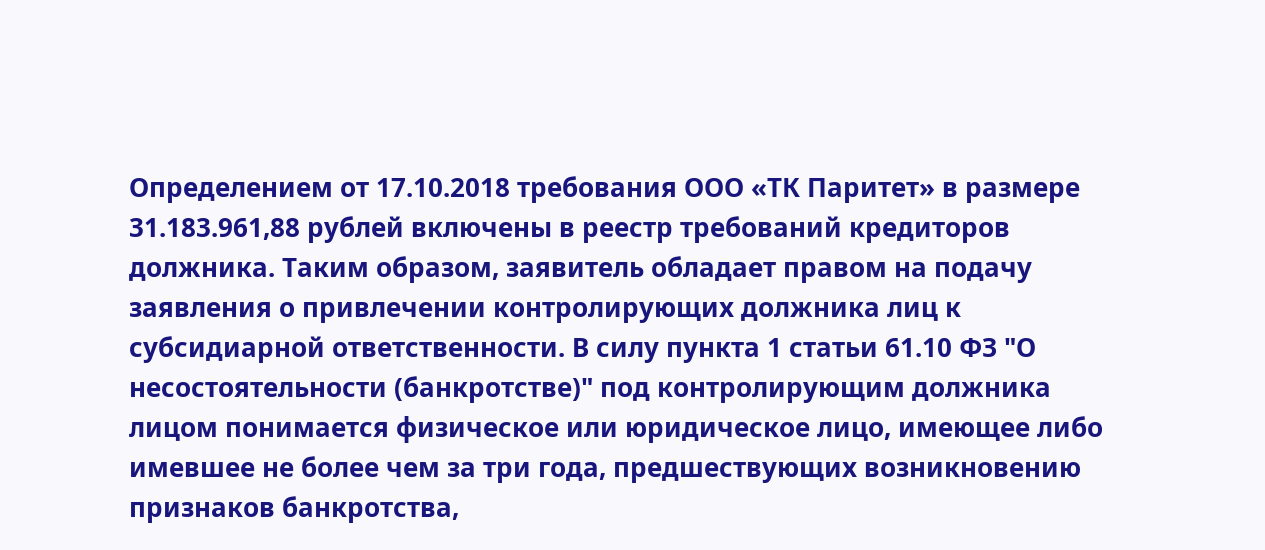Определением от 17.10.2018 требования ООО «ТК Паритет» в размере 31.183.961,88 рублей включены в реестр требований кредиторов должника. Таким образом, заявитель обладает правом на подачу заявления о привлечении контролирующих должника лиц к субсидиарной ответственности. В силу пункта 1 статьи 61.10 ФЗ "О несостоятельности (банкротстве)" под контролирующим должника лицом понимается физическое или юридическое лицо, имеющее либо имевшее не более чем за три года, предшествующих возникновению признаков банкротства,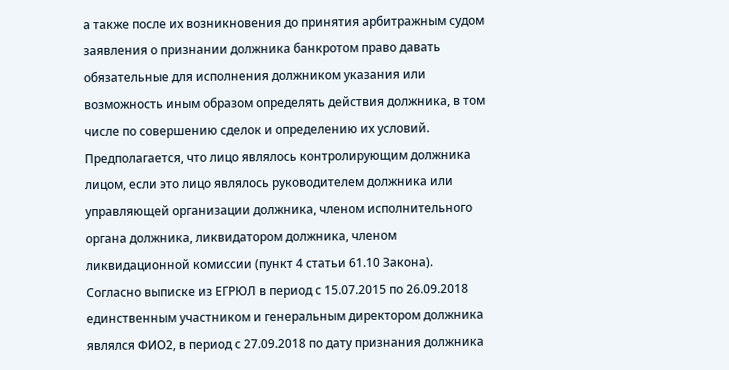а также после их возникновения до принятия арбитражным судом заявления о признании должника банкротом право давать обязательные для исполнения должником указания или возможность иным образом определять действия должника, в том числе по совершению сделок и определению их условий. Предполагается, что лицо являлось контролирующим должника лицом, если это лицо являлось руководителем должника или управляющей организации должника, членом исполнительного органа должника, ликвидатором должника, членом ликвидационной комиссии (пункт 4 статьи 61.10 Закона). Согласно выписке из ЕГРЮЛ в период с 15.07.2015 по 26.09.2018 единственным участником и генеральным директором должника являлся ФИО2, в период с 27.09.2018 по дату признания должника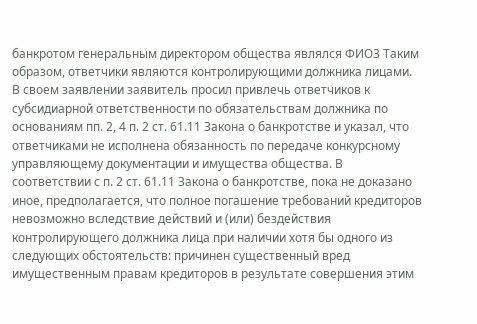банкротом генеральным директором общества являлся ФИО3 Таким образом, ответчики являются контролирующими должника лицами. В своем заявлении заявитель просил привлечь ответчиков к субсидиарной ответственности по обязательствам должника по основаниям пп. 2, 4 п. 2 ст. 61.11 Закона о банкротстве и указал, что ответчиками не исполнена обязанность по передаче конкурсному управляющему документации и имущества общества. В соответствии с п. 2 ст. 61.11 Закона о банкротстве, пока не доказано иное, предполагается, что полное погашение требований кредиторов невозможно вследствие действий и (или) бездействия контролирующего должника лица при наличии хотя бы одного из следующих обстоятельств: причинен существенный вред имущественным правам кредиторов в результате совершения этим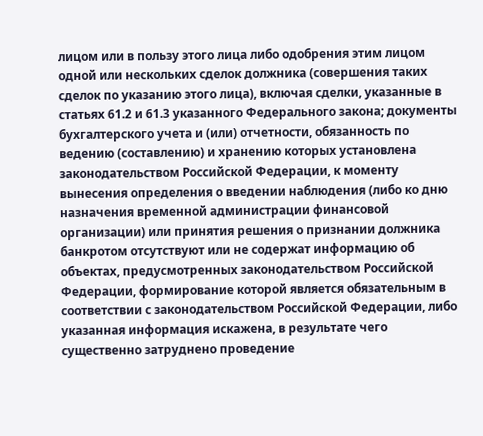лицом или в пользу этого лица либо одобрения этим лицом одной или нескольких сделок должника (совершения таких сделок по указанию этого лица), включая сделки, указанные в статьях 61.2 и 61.3 указанного Федерального закона; документы бухгалтерского учета и (или) отчетности, обязанность по ведению (составлению) и хранению которых установлена законодательством Российской Федерации, к моменту вынесения определения о введении наблюдения (либо ко дню назначения временной администрации финансовой организации) или принятия решения о признании должника банкротом отсутствуют или не содержат информацию об объектах, предусмотренных законодательством Российской Федерации, формирование которой является обязательным в соответствии с законодательством Российской Федерации, либо указанная информация искажена, в результате чего существенно затруднено проведение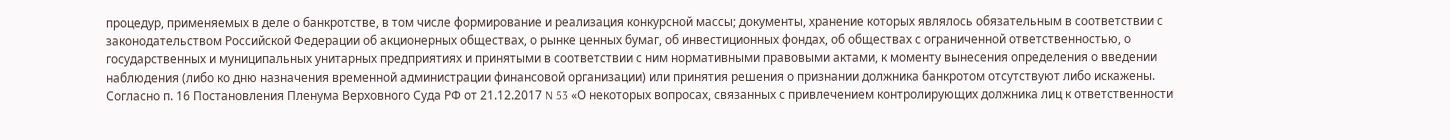процедур, применяемых в деле о банкротстве, в том числе формирование и реализация конкурсной массы; документы, хранение которых являлось обязательным в соответствии с законодательством Российской Федерации об акционерных обществах, о рынке ценных бумаг, об инвестиционных фондах, об обществах с ограниченной ответственностью, о государственных и муниципальных унитарных предприятиях и принятыми в соответствии с ним нормативными правовыми актами, к моменту вынесения определения о введении наблюдения (либо ко дню назначения временной администрации финансовой организации) или принятия решения о признании должника банкротом отсутствуют либо искажены. Согласно п. 16 Постановления Пленума Верховного Суда РФ от 21.12.2017 N 53 «О некоторых вопросах, связанных с привлечением контролирующих должника лиц к ответственности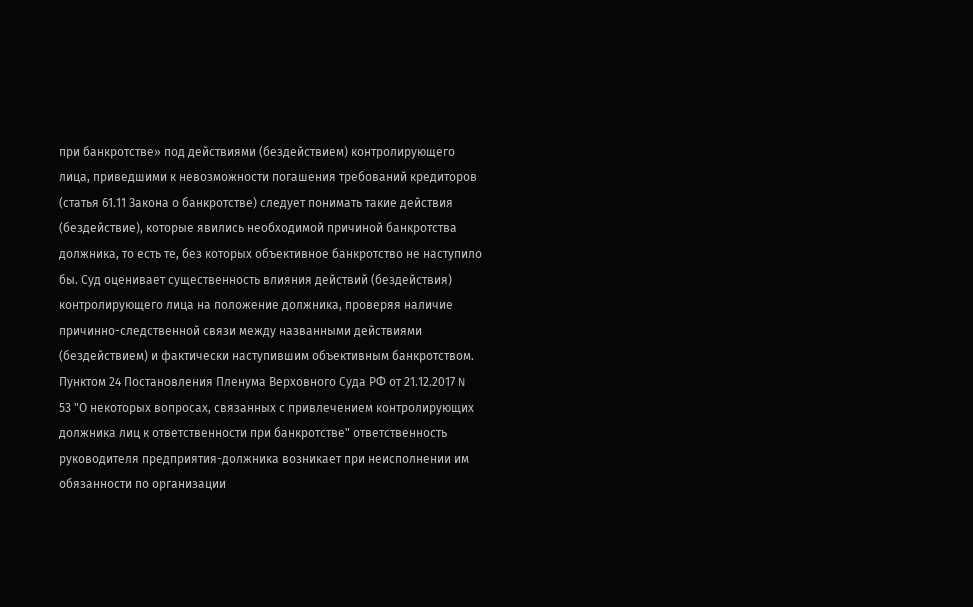при банкротстве» под действиями (бездействием) контролирующего лица, приведшими к невозможности погашения требований кредиторов (статья 61.11 Закона о банкротстве) следует понимать такие действия (бездействие), которые явились необходимой причиной банкротства должника, то есть те, без которых объективное банкротство не наступило бы. Суд оценивает существенность влияния действий (бездействия) контролирующего лица на положение должника, проверяя наличие причинно-следственной связи между названными действиями (бездействием) и фактически наступившим объективным банкротством. Пунктом 24 Постановления Пленума Верховного Суда РФ от 21.12.2017 N 53 "О некоторых вопросах, связанных с привлечением контролирующих должника лиц к ответственности при банкротстве" ответственность руководителя предприятия-должника возникает при неисполнении им обязанности по организации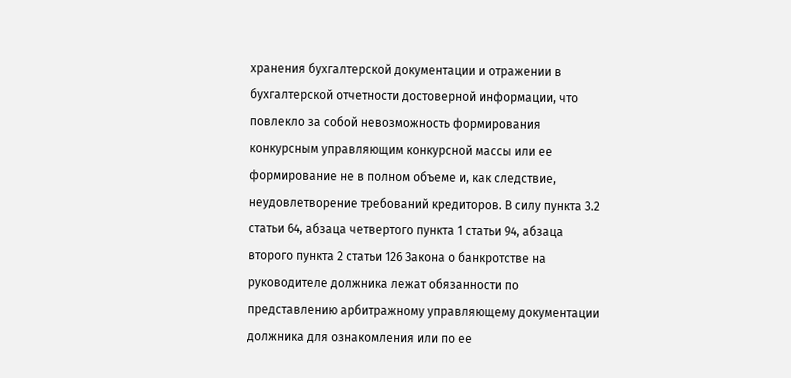хранения бухгалтерской документации и отражении в бухгалтерской отчетности достоверной информации, что повлекло за собой невозможность формирования конкурсным управляющим конкурсной массы или ее формирование не в полном объеме и, как следствие, неудовлетворение требований кредиторов. В силу пункта 3.2 статьи 64, абзаца четвертого пункта 1 статьи 94, абзаца второго пункта 2 статьи 126 Закона о банкротстве на руководителе должника лежат обязанности по представлению арбитражному управляющему документации должника для ознакомления или по ее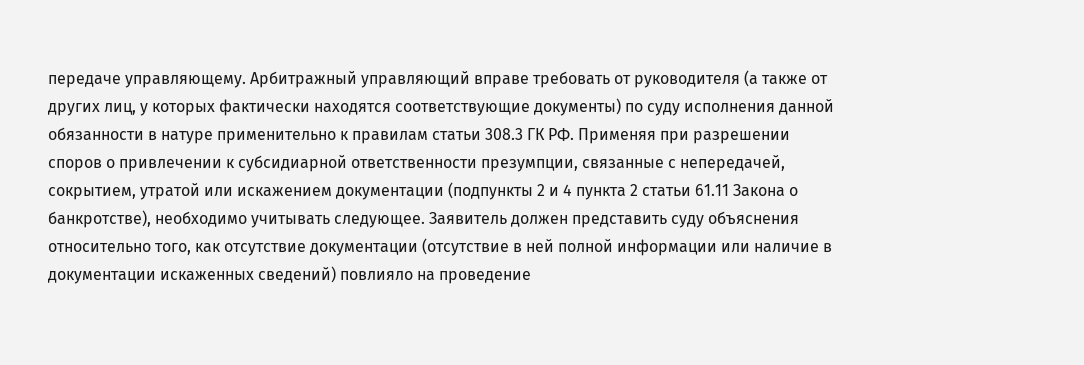передаче управляющему. Арбитражный управляющий вправе требовать от руководителя (а также от других лиц, у которых фактически находятся соответствующие документы) по суду исполнения данной обязанности в натуре применительно к правилам статьи 308.3 ГК РФ. Применяя при разрешении споров о привлечении к субсидиарной ответственности презумпции, связанные с непередачей, сокрытием, утратой или искажением документации (подпункты 2 и 4 пункта 2 статьи 61.11 Закона о банкротстве), необходимо учитывать следующее. Заявитель должен представить суду объяснения относительно того, как отсутствие документации (отсутствие в ней полной информации или наличие в документации искаженных сведений) повлияло на проведение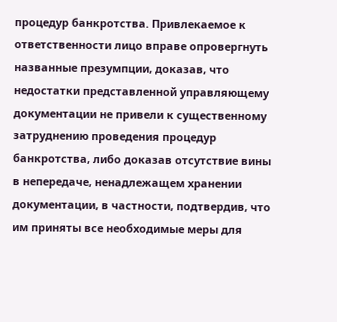процедур банкротства. Привлекаемое к ответственности лицо вправе опровергнуть названные презумпции, доказав, что недостатки представленной управляющему документации не привели к существенному затруднению проведения процедур банкротства, либо доказав отсутствие вины в непередаче, ненадлежащем хранении документации, в частности, подтвердив, что им приняты все необходимые меры для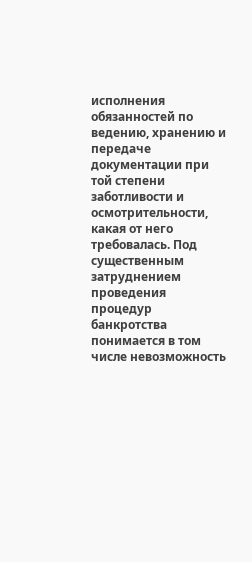исполнения обязанностей по ведению, хранению и передаче документации при той степени заботливости и осмотрительности, какая от него требовалась. Под существенным затруднением проведения процедур банкротства понимается в том числе невозможность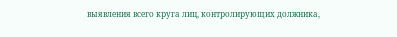выявления всего круга лиц, контролирующих должника,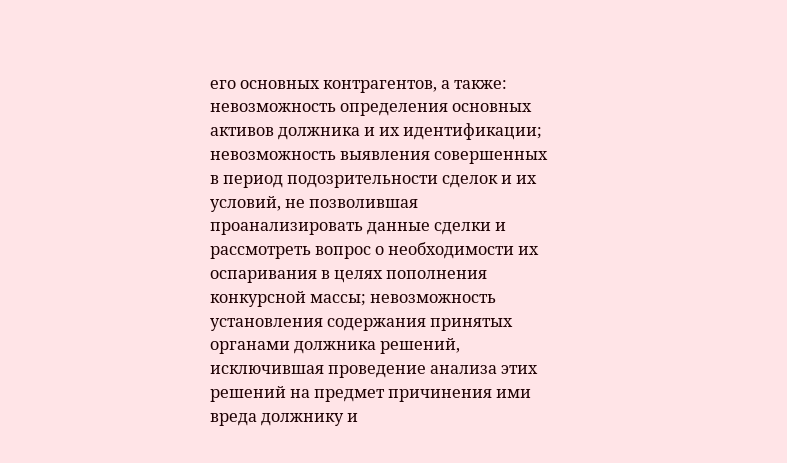его основных контрагентов, а также: невозможность определения основных активов должника и их идентификации; невозможность выявления совершенных в период подозрительности сделок и их условий, не позволившая проанализировать данные сделки и рассмотреть вопрос о необходимости их оспаривания в целях пополнения конкурсной массы; невозможность установления содержания принятых органами должника решений, исключившая проведение анализа этих решений на предмет причинения ими вреда должнику и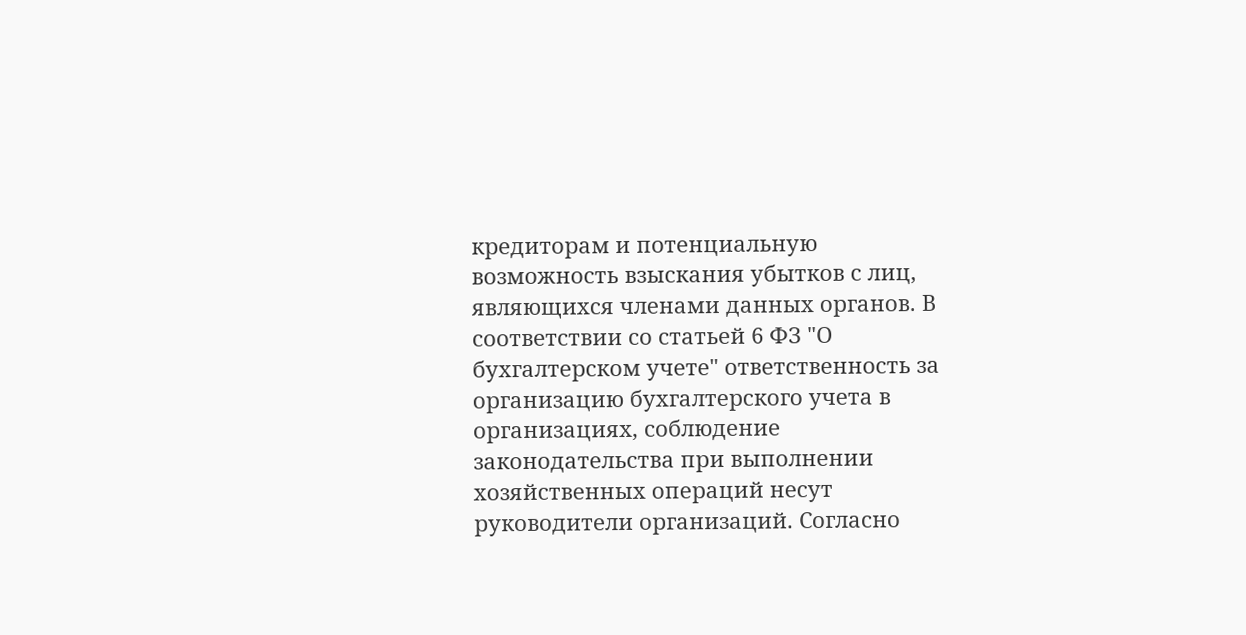кредиторам и потенциальную возможность взыскания убытков с лиц, являющихся членами данных органов. В соответствии со статьей 6 ФЗ "О бухгалтерском учете" ответственность за организацию бухгалтерского учета в организациях, соблюдение законодательства при выполнении хозяйственных операций несут руководители организаций. Согласно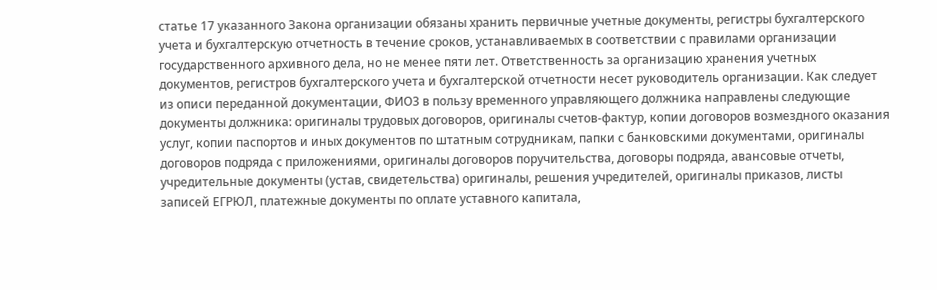статье 17 указанного Закона организации обязаны хранить первичные учетные документы, регистры бухгалтерского учета и бухгалтерскую отчетность в течение сроков, устанавливаемых в соответствии с правилами организации государственного архивного дела, но не менее пяти лет. Ответственность за организацию хранения учетных документов, регистров бухгалтерского учета и бухгалтерской отчетности несет руководитель организации. Как следует из описи переданной документации, ФИО3 в пользу временного управляющего должника направлены следующие документы должника: оригиналы трудовых договоров, оригиналы счетов-фактур, копии договоров возмездного оказания услуг, копии паспортов и иных документов по штатным сотрудникам, папки с банковскими документами, оригиналы договоров подряда с приложениями, оригиналы договоров поручительства, договоры подряда, авансовые отчеты, учредительные документы (устав, свидетельства) оригиналы, решения учредителей, оригиналы приказов, листы записей ЕГРЮЛ, платежные документы по оплате уставного капитала,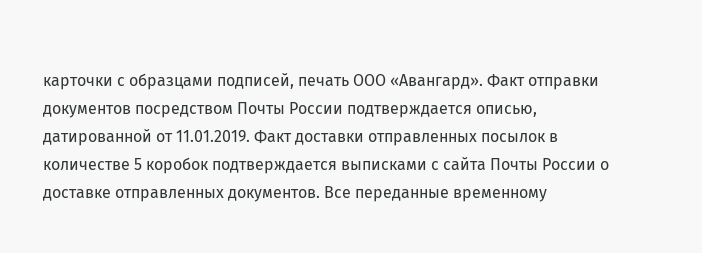карточки с образцами подписей, печать ООО «Авангард». Факт отправки документов посредством Почты России подтверждается описью, датированной от 11.01.2019. Факт доставки отправленных посылок в количестве 5 коробок подтверждается выписками с сайта Почты России о доставке отправленных документов. Все переданные временному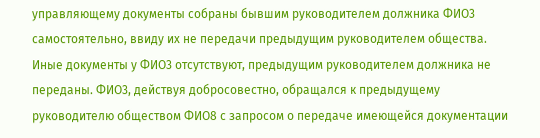управляющему документы собраны бывшим руководителем должника ФИО3 самостоятельно, ввиду их не передачи предыдущим руководителем общества. Иные документы у ФИО3 отсутствуют, предыдущим руководителем должника не переданы. ФИО3, действуя добросовестно, обращался к предыдущему руководителю обществом ФИО8 с запросом о передаче имеющейся документации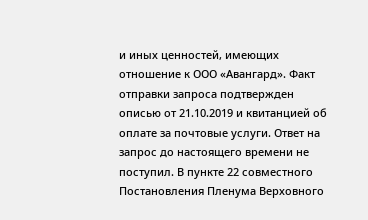и иных ценностей, имеющих отношение к ООО «Авангард». Факт отправки запроса подтвержден описью от 21.10.2019 и квитанцией об оплате за почтовые услуги. Ответ на запрос до настоящего времени не поступил. В пункте 22 совместного Постановления Пленума Верховного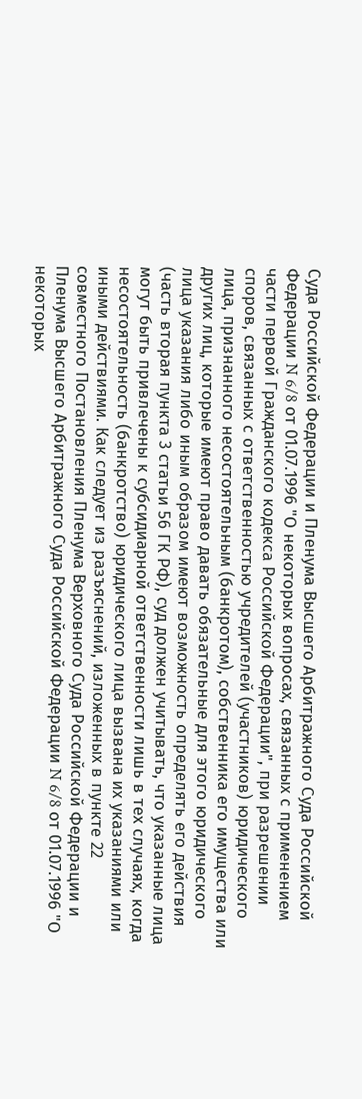Суда Российской Федерации и Пленума Высшего Арбитражного Суда Российской Федерации N 6/8 от 01.07.1996 "О некоторых вопросах, связанных с применением части первой Гражданского кодекса Российской Федерации", при разрешении споров, связанных с ответственностью учредителей (участников) юридического лица, признанного несостоятельным (банкротом), собственника его имущества или других лиц, которые имеют право давать обязательные для этого юридического лица указания либо иным образом имеют возможность определять его действия (часть вторая пункта 3 статьи 56 ГК РФ), суд должен учитывать, что указанные лица могут быть привлечены к субсидиарной ответственности лишь в тех случаях, когда несостоятельность (банкротство) юридического лица вызвана их указаниями или иными действиями. Как следует из разъяснений, изложенных в пункте 22 совместного Постановления Пленума Верховного Суда Российской Федерации и Пленума Высшего Арбитражного Суда Российской Федерации N 6/8 от 01.07.1996 "О некоторых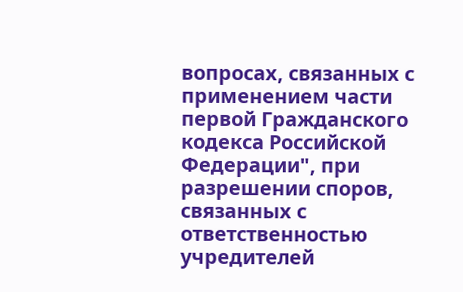вопросах, связанных с применением части первой Гражданского кодекса Российской Федерации", при разрешении споров, связанных с ответственностью учредителей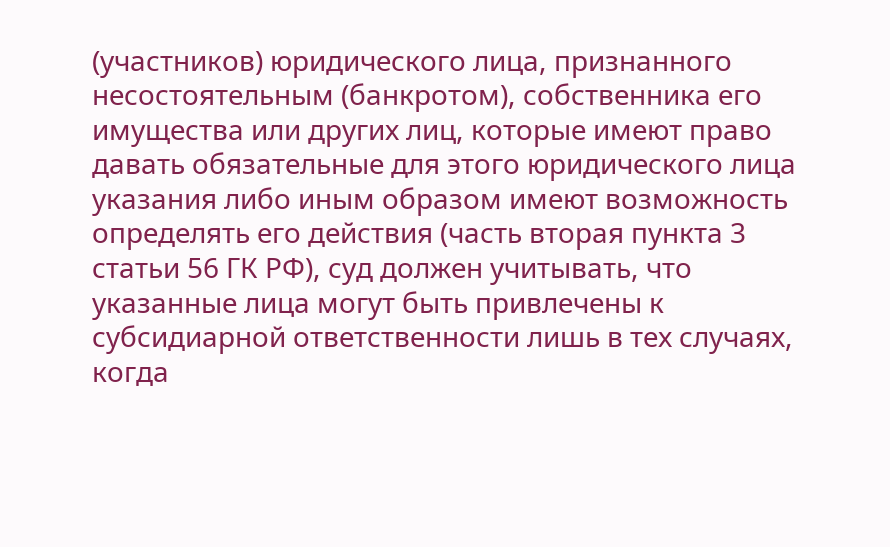(участников) юридического лица, признанного несостоятельным (банкротом), собственника его имущества или других лиц, которые имеют право давать обязательные для этого юридического лица указания либо иным образом имеют возможность определять его действия (часть вторая пункта 3 статьи 56 ГК РФ), суд должен учитывать, что указанные лица могут быть привлечены к субсидиарной ответственности лишь в тех случаях, когда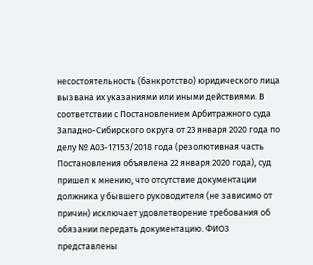несостоятельность (банкротство) юридического лица вызвана их указаниями или иными действиями. В соответствии с Постановлением Арбитражного суда Западно-Сибирского округа от 23 января 2020 года по делу № А03-17153/2018 года (резолютивная часть Постановления объявлена 22 января 2020 года), суд пришел к мнению, что отсутствие документации должника у бывшего руководителя (не зависимо от причин) исключает удовлетворение требования об обязании передать документацию. ФИО3 представлены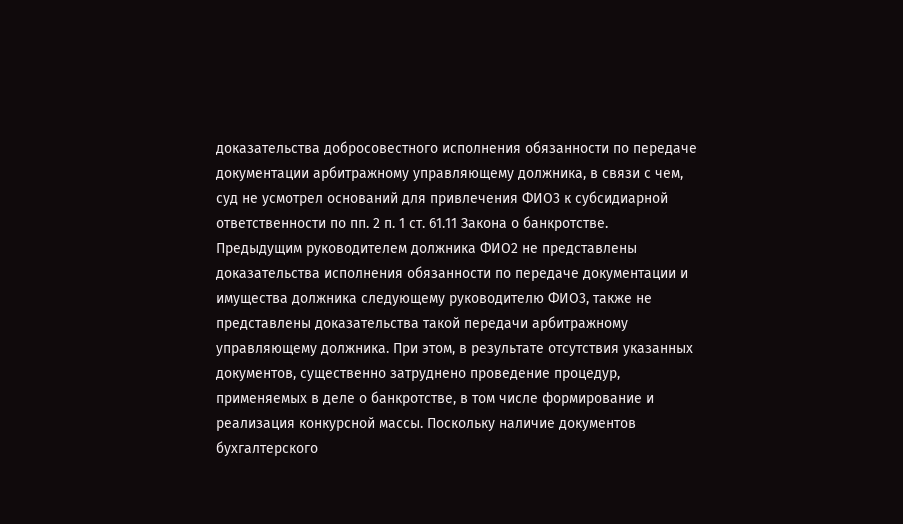доказательства добросовестного исполнения обязанности по передаче документации арбитражному управляющему должника, в связи с чем, суд не усмотрел оснований для привлечения ФИО3 к субсидиарной ответственности по пп. 2 п. 1 ст. 61.11 Закона о банкротстве. Предыдущим руководителем должника ФИО2 не представлены доказательства исполнения обязанности по передаче документации и имущества должника следующему руководителю ФИО3, также не представлены доказательства такой передачи арбитражному управляющему должника. При этом, в результате отсутствия указанных документов, существенно затруднено проведение процедур, применяемых в деле о банкротстве, в том числе формирование и реализация конкурсной массы. Поскольку наличие документов бухгалтерского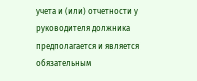учета и (или) отчетности у руководителя должника предполагается и является обязательным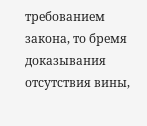требованием закона, то бремя доказывания отсутствия вины,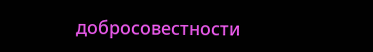добросовестности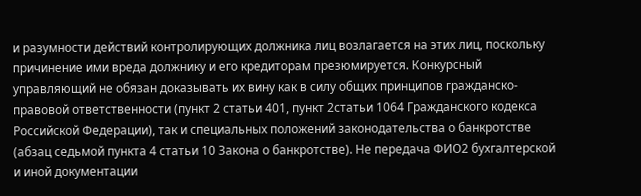и разумности действий контролирующих должника лиц возлагается на этих лиц, поскольку причинение ими вреда должнику и его кредиторам презюмируется. Конкурсный управляющий не обязан доказывать их вину как в силу общих принципов гражданско-правовой ответственности (пункт 2 статьи 401, пункт 2статьи 1064 Гражданского кодекса Российской Федерации), так и специальных положений законодательства о банкротстве (абзац седьмой пункта 4 статьи 10 Закона о банкротстве). Не передача ФИО2 бухгалтерской и иной документации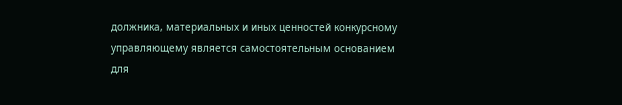должника, материальных и иных ценностей конкурсному управляющему является самостоятельным основанием для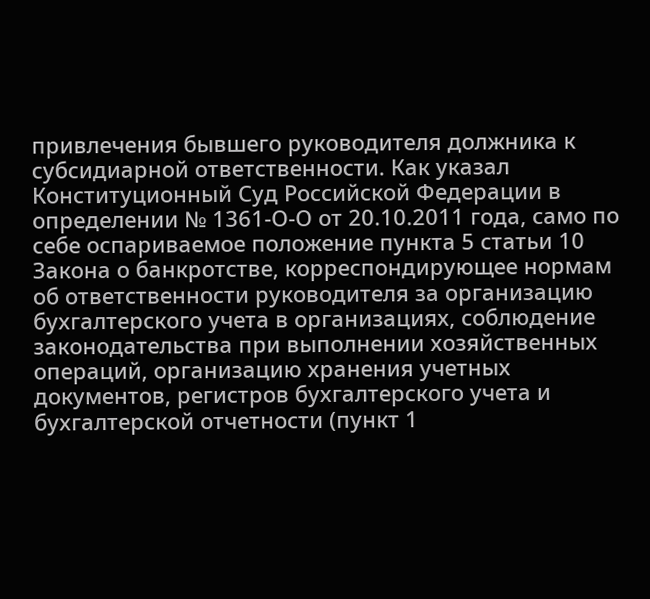привлечения бывшего руководителя должника к субсидиарной ответственности. Как указал Конституционный Суд Российской Федерации в определении № 1361-О-О от 20.10.2011 года, само по себе оспариваемое положение пункта 5 статьи 10 Закона о банкротстве, корреспондирующее нормам об ответственности руководителя за организацию бухгалтерского учета в организациях, соблюдение законодательства при выполнении хозяйственных операций, организацию хранения учетных документов, регистров бухгалтерского учета и бухгалтерской отчетности (пункт 1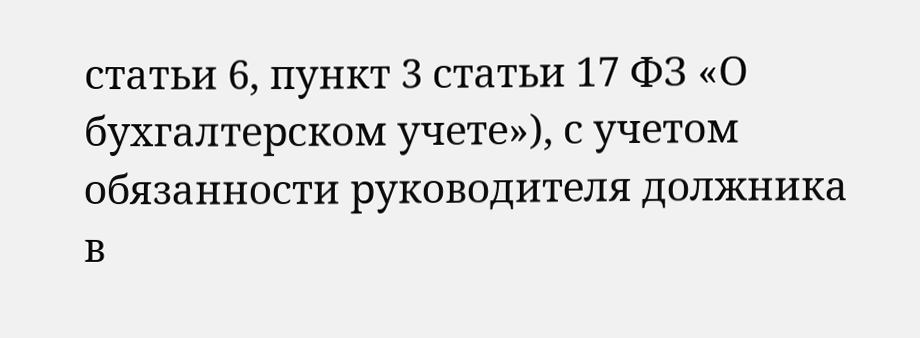статьи 6, пункт 3 статьи 17 ФЗ «О бухгалтерском учете»), с учетом обязанности руководителя должника в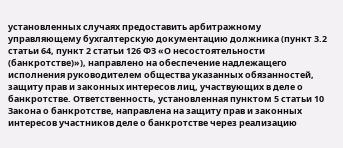установленных случаях предоставить арбитражному управляющему бухгалтерскую документацию должника (пункт 3.2 статьи 64, пункт 2 статьи 126 ФЗ «О несостоятельности (банкротстве)»), направлено на обеспечение надлежащего исполнения руководителем общества указанных обязанностей, защиту прав и законных интересов лиц, участвующих в деле о банкротстве. Ответственность, установленная пунктом 5 статьи 10 Закона о банкротстве, направлена на защиту прав и законных интересов участников деле о банкротстве через реализацию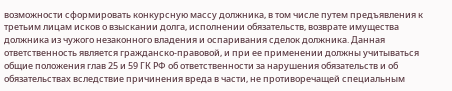возможности сформировать конкурсную массу должника, в том числе путем предъявления к третьим лицам исков о взыскании долга, исполнении обязательств, возврате имущества должника из чужого незаконного владения и оспаривания сделок должника. Данная ответственность является гражданско-правовой, и при ее применении должны учитываться общие положения глав 25 и 59 ГК РФ об ответственности за нарушения обязательств и об обязательствах вследствие причинения вреда в части, не противоречащей специальным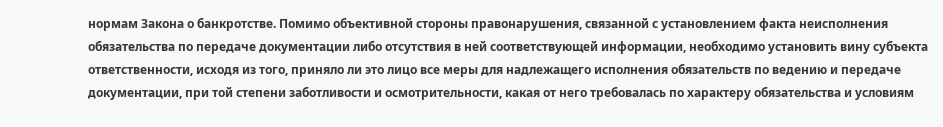нормам Закона о банкротстве. Помимо объективной стороны правонарушения, связанной с установлением факта неисполнения обязательства по передаче документации либо отсутствия в ней соответствующей информации, необходимо установить вину субъекта ответственности, исходя из того, приняло ли это лицо все меры для надлежащего исполнения обязательств по ведению и передаче документации, при той степени заботливости и осмотрительности, какая от него требовалась по характеру обязательства и условиям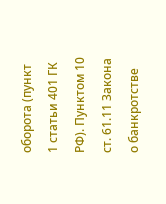оборота (пункт 1 статьи 401 ГК РФ). Пунктом 10 ст. 61.11 Закона о банкротстве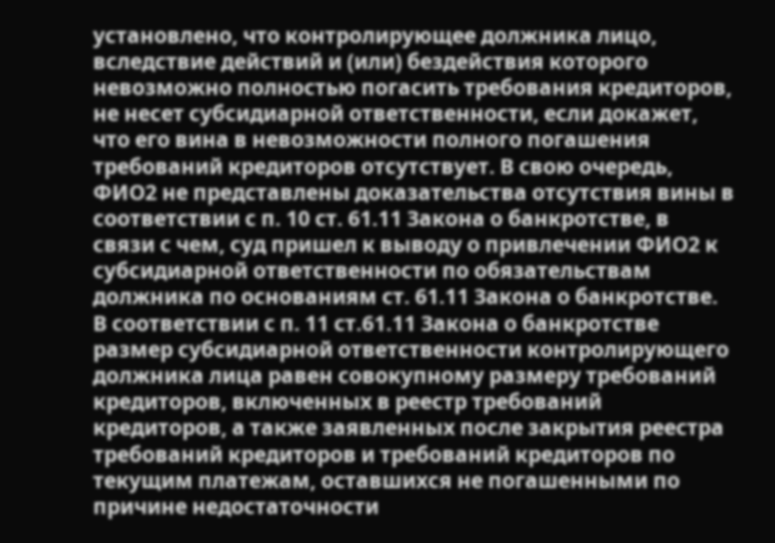установлено, что контролирующее должника лицо, вследствие действий и (или) бездействия которого невозможно полностью погасить требования кредиторов, не несет субсидиарной ответственности, если докажет, что его вина в невозможности полного погашения требований кредиторов отсутствует. В свою очередь, ФИО2 не представлены доказательства отсутствия вины в соответствии с п. 10 ст. 61.11 Закона о банкротстве, в связи с чем, суд пришел к выводу о привлечении ФИО2 к субсидиарной ответственности по обязательствам должника по основаниям ст. 61.11 Закона о банкротстве. В соответствии с п. 11 ст.61.11 Закона о банкротстве размер субсидиарной ответственности контролирующего должника лица равен совокупному размеру требований кредиторов, включенных в реестр требований кредиторов, а также заявленных после закрытия реестра требований кредиторов и требований кредиторов по текущим платежам, оставшихся не погашенными по причине недостаточности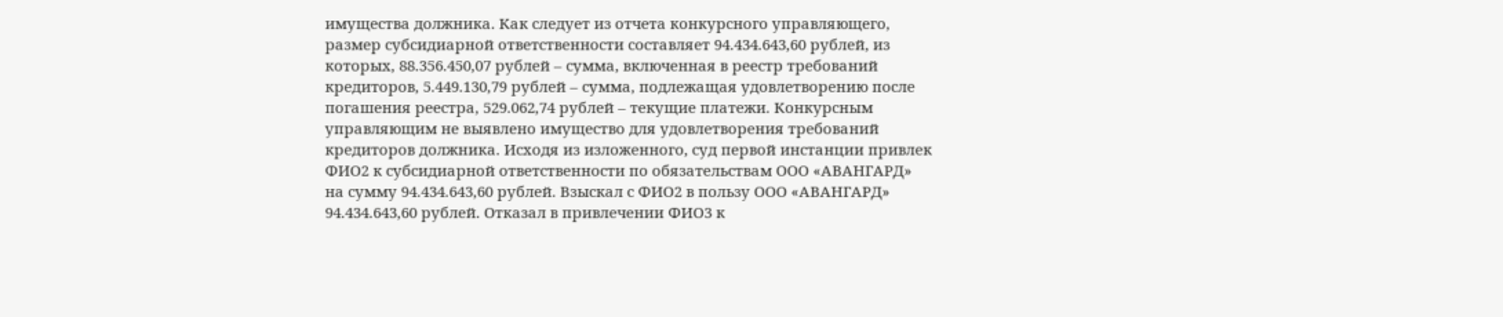имущества должника. Как следует из отчета конкурсного управляющего, размер субсидиарной ответственности составляет 94.434.643,60 рублей, из которых, 88.356.450,07 рублей – сумма, включенная в реестр требований кредиторов, 5.449.130,79 рублей – сумма, подлежащая удовлетворению после погашения реестра, 529.062,74 рублей – текущие платежи. Конкурсным управляющим не выявлено имущество для удовлетворения требований кредиторов должника. Исходя из изложенного, суд первой инстанции привлек ФИО2 к субсидиарной ответственности по обязательствам ООО «АВАНГАРД» на сумму 94.434.643,60 рублей. Взыскал с ФИО2 в пользу ООО «АВАНГАРД» 94.434.643,60 рублей. Отказал в привлечении ФИО3 к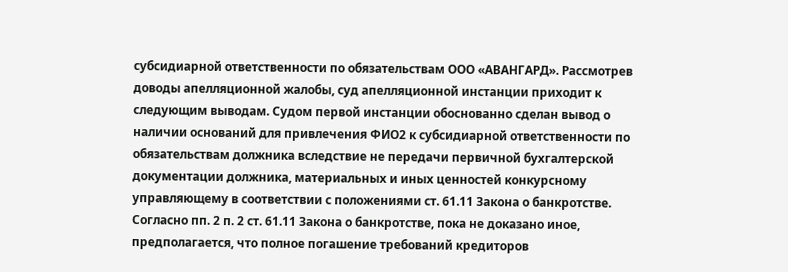субсидиарной ответственности по обязательствам ООО «АВАНГАРД». Рассмотрев доводы апелляционной жалобы, суд апелляционной инстанции приходит к следующим выводам. Судом первой инстанции обоснованно сделан вывод о наличии оснований для привлечения ФИО2 к субсидиарной ответственности по обязательствам должника вследствие не передачи первичной бухгалтерской документации должника, материальных и иных ценностей конкурсному управляющему в соответствии с положениями ст. 61.11 Закона о банкротстве. Согласно пп. 2 п. 2 ст. 61.11 Закона о банкротстве, пока не доказано иное, предполагается, что полное погашение требований кредиторов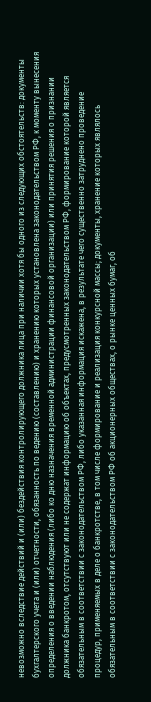невозможно вследствие действий и (или) бездействия контролирующего должника лица при наличии хотя бы одного из следующих обстоятельств: документы бухгалтерского учета и (или) отчетности, обязанность по ведению (составлению) и хранению которых установлена законодательством РФ, к моменту вынесения определения о введении наблюдения (либо ко дню назначения временной администрации финансовой организации) или принятия решения о признании должника банкротом, отсутствуют или не содержат информацию об объектах, предусмотренных законодательством РФ, формирование которой является обязательным в соответствии с законодательством РФ, либо указанная информация искажена, в результате чего существенно затруднено проведение процедур, применяемых в деле о банкротстве, в том числе формирование и реализация конкурсной массы; документы, хранение которых являлось обязательным в соответствии с законодательством РФ об акционерных обществах, о рынке ценных бумаг, об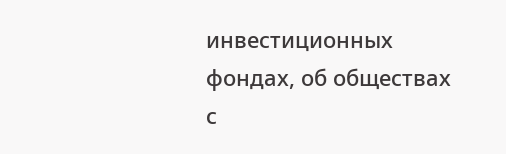инвестиционных фондах, об обществах с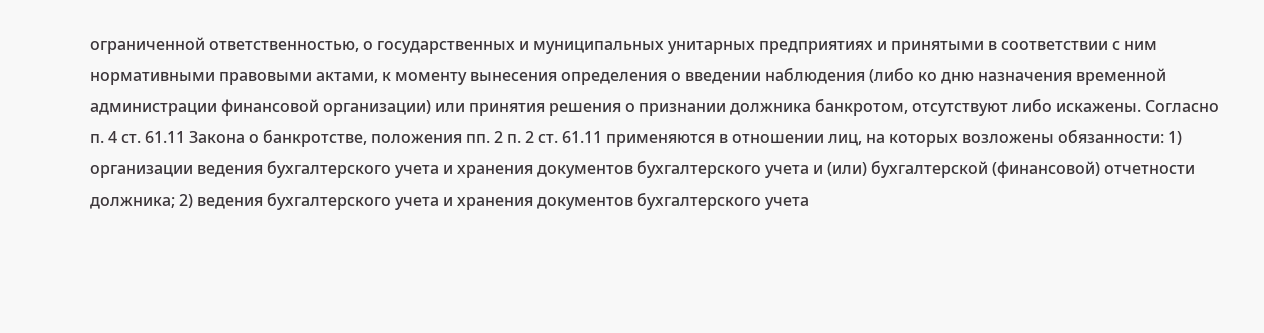ограниченной ответственностью, о государственных и муниципальных унитарных предприятиях и принятыми в соответствии с ним нормативными правовыми актами, к моменту вынесения определения о введении наблюдения (либо ко дню назначения временной администрации финансовой организации) или принятия решения о признании должника банкротом, отсутствуют либо искажены. Согласно п. 4 ст. 61.11 Закона о банкротстве, положения пп. 2 п. 2 ст. 61.11 применяются в отношении лиц, на которых возложены обязанности: 1) организации ведения бухгалтерского учета и хранения документов бухгалтерского учета и (или) бухгалтерской (финансовой) отчетности должника; 2) ведения бухгалтерского учета и хранения документов бухгалтерского учета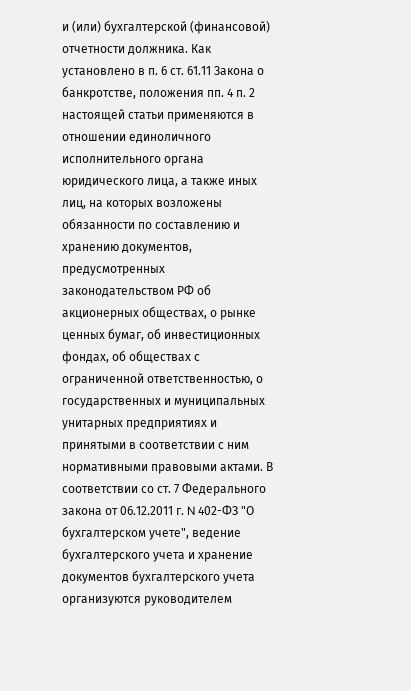и (или) бухгалтерской (финансовой) отчетности должника. Как установлено в п. 6 ст. 61.11 Закона о банкротстве, положения пп. 4 п. 2 настоящей статьи применяются в отношении единоличного исполнительного органа юридического лица, а также иных лиц, на которых возложены обязанности по составлению и хранению документов, предусмотренных законодательством РФ об акционерных обществах, о рынке ценных бумаг, об инвестиционных фондах, об обществах с ограниченной ответственностью, о государственных и муниципальных унитарных предприятиях и принятыми в соответствии с ним нормативными правовыми актами. В соответствии со ст. 7 Федерального закона от 06.12.2011 г. N 402-ФЗ "О бухгалтерском учете", ведение бухгалтерского учета и хранение документов бухгалтерского учета организуются руководителем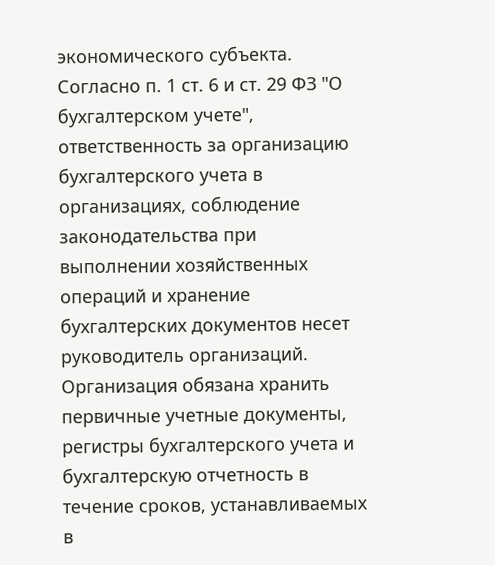экономического субъекта. Согласно п. 1 ст. 6 и ст. 29 ФЗ "О бухгалтерском учете", ответственность за организацию бухгалтерского учета в организациях, соблюдение законодательства при выполнении хозяйственных операций и хранение бухгалтерских документов несет руководитель организаций. Организация обязана хранить первичные учетные документы, регистры бухгалтерского учета и бухгалтерскую отчетность в течение сроков, устанавливаемых в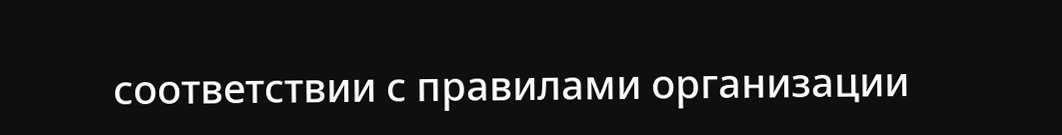соответствии с правилами организации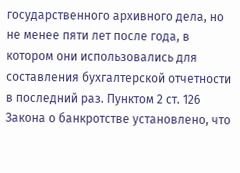государственного архивного дела, но не менее пяти лет после года, в котором они использовались для составления бухгалтерской отчетности в последний раз. Пунктом 2 ст. 126 Закона о банкротстве установлено, что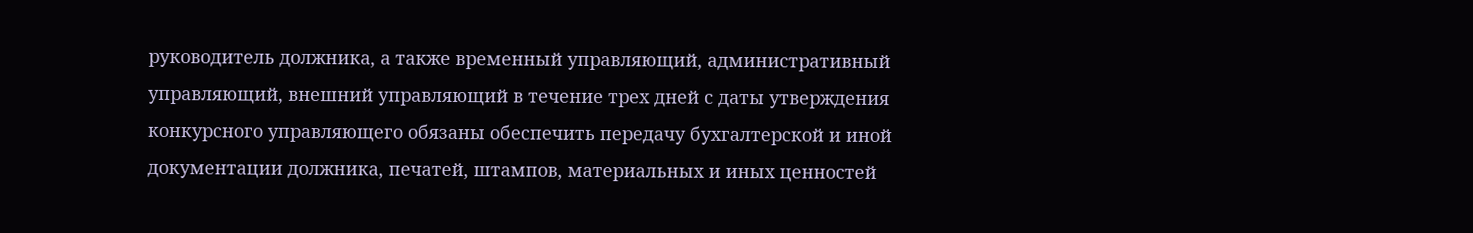руководитель должника, а также временный управляющий, административный управляющий, внешний управляющий в течение трех дней с даты утверждения конкурсного управляющего обязаны обеспечить передачу бухгалтерской и иной документации должника, печатей, штампов, материальных и иных ценностей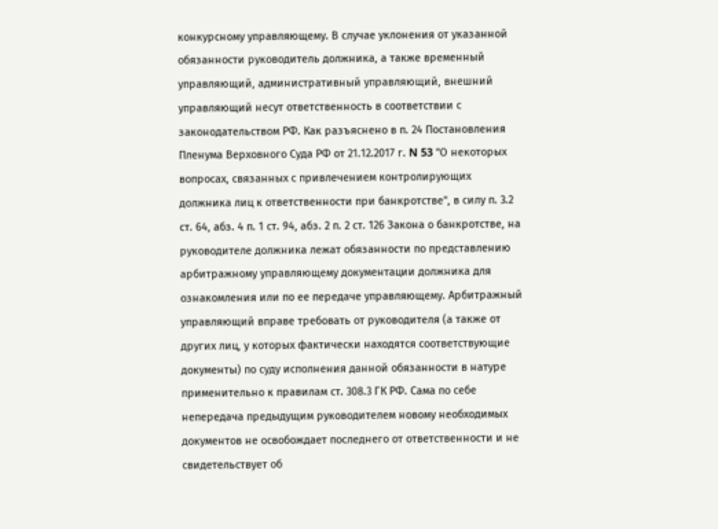конкурсному управляющему. В случае уклонения от указанной обязанности руководитель должника, а также временный управляющий, административный управляющий, внешний управляющий несут ответственность в соответствии с законодательством РФ. Как разъяснено в п. 24 Постановления Пленума Верховного Суда РФ от 21.12.2017 г. N 53 "О некоторых вопросах, связанных с привлечением контролирующих должника лиц к ответственности при банкротстве", в силу п. 3.2 ст. 64, абз. 4 п. 1 ст. 94, абз. 2 п. 2 ст. 126 Закона о банкротстве, на руководителе должника лежат обязанности по представлению арбитражному управляющему документации должника для ознакомления или по ее передаче управляющему. Арбитражный управляющий вправе требовать от руководителя (а также от других лиц, у которых фактически находятся соответствующие документы) по суду исполнения данной обязанности в натуре применительно к правилам ст. 308.3 ГК РФ. Сама по себе непередача предыдущим руководителем новому необходимых документов не освобождает последнего от ответственности и не свидетельствует об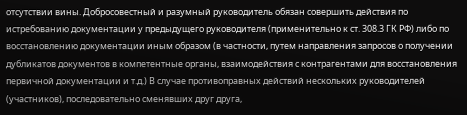отсутствии вины. Добросовестный и разумный руководитель обязан совершить действия по истребованию документации у предыдущего руководителя (применительно к ст. 308.3 ГК РФ) либо по восстановлению документации иным образом (в частности, путем направления запросов о получении дубликатов документов в компетентные органы, взаимодействия с контрагентами для восстановления первичной документации и т.д.) В случае противоправных действий нескольких руководителей (участников), последовательно сменявших друг друга,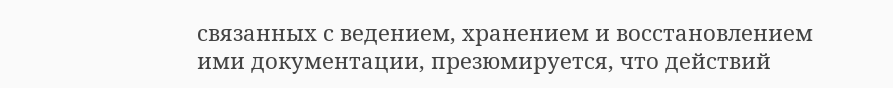связанных с ведением, хранением и восстановлением ими документации, презюмируется, что действий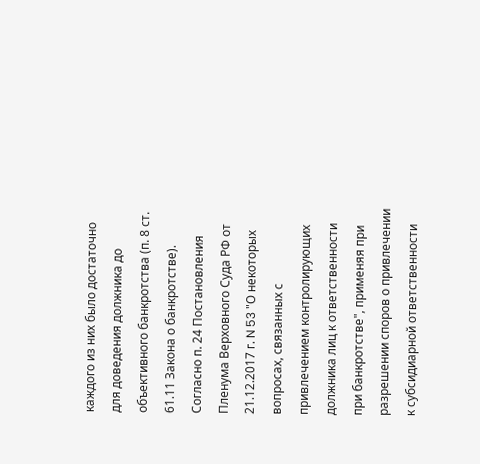каждого из них было достаточно для доведения должника до объективного банкротства (п. 8 ст. 61.11 Закона о банкротстве). Согласно п. 24 Постановления Пленума Верховного Суда РФ от 21.12.2017 г. N 53 "О некоторых вопросах, связанных с привлечением контролирующих должника лиц к ответственности при банкротстве", применяя при разрешении споров о привлечении к субсидиарной ответственности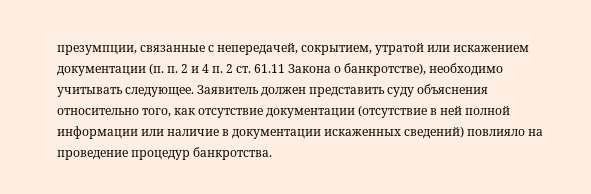презумпции, связанные с непередачей, сокрытием, утратой или искажением документации (п. п. 2 и 4 п. 2 ст. 61.11 Закона о банкротстве), необходимо учитывать следующее. Заявитель должен представить суду объяснения относительно того, как отсутствие документации (отсутствие в ней полной информации или наличие в документации искаженных сведений) повлияло на проведение процедур банкротства.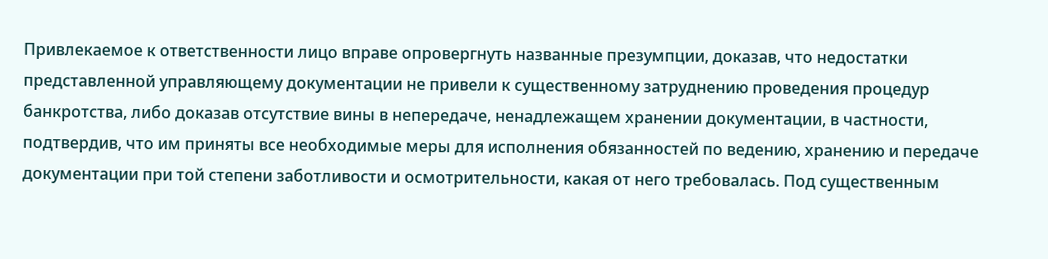Привлекаемое к ответственности лицо вправе опровергнуть названные презумпции, доказав, что недостатки представленной управляющему документации не привели к существенному затруднению проведения процедур банкротства, либо доказав отсутствие вины в непередаче, ненадлежащем хранении документации, в частности, подтвердив, что им приняты все необходимые меры для исполнения обязанностей по ведению, хранению и передаче документации при той степени заботливости и осмотрительности, какая от него требовалась. Под существенным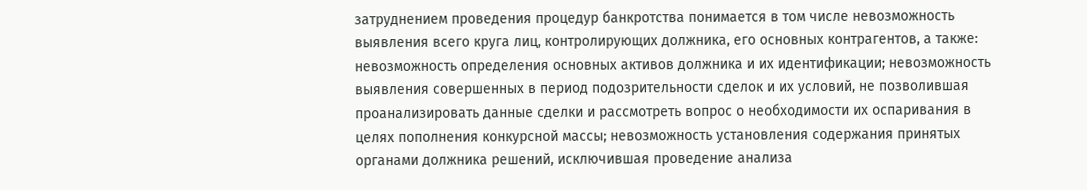затруднением проведения процедур банкротства понимается в том числе невозможность выявления всего круга лиц, контролирующих должника, его основных контрагентов, а также: невозможность определения основных активов должника и их идентификации; невозможность выявления совершенных в период подозрительности сделок и их условий, не позволившая проанализировать данные сделки и рассмотреть вопрос о необходимости их оспаривания в целях пополнения конкурсной массы; невозможность установления содержания принятых органами должника решений, исключившая проведение анализа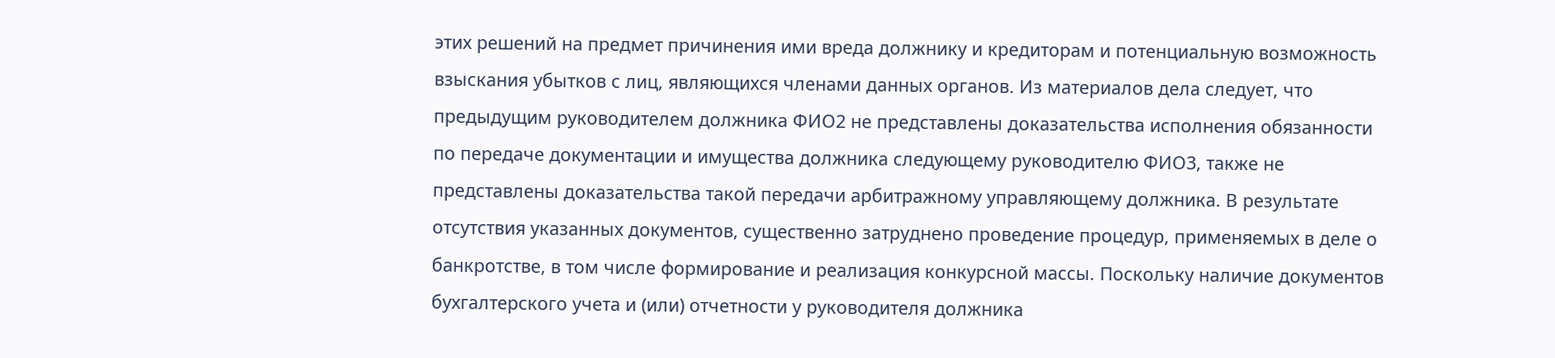этих решений на предмет причинения ими вреда должнику и кредиторам и потенциальную возможность взыскания убытков с лиц, являющихся членами данных органов. Из материалов дела следует, что предыдущим руководителем должника ФИО2 не представлены доказательства исполнения обязанности по передаче документации и имущества должника следующему руководителю ФИО3, также не представлены доказательства такой передачи арбитражному управляющему должника. В результате отсутствия указанных документов, существенно затруднено проведение процедур, применяемых в деле о банкротстве, в том числе формирование и реализация конкурсной массы. Поскольку наличие документов бухгалтерского учета и (или) отчетности у руководителя должника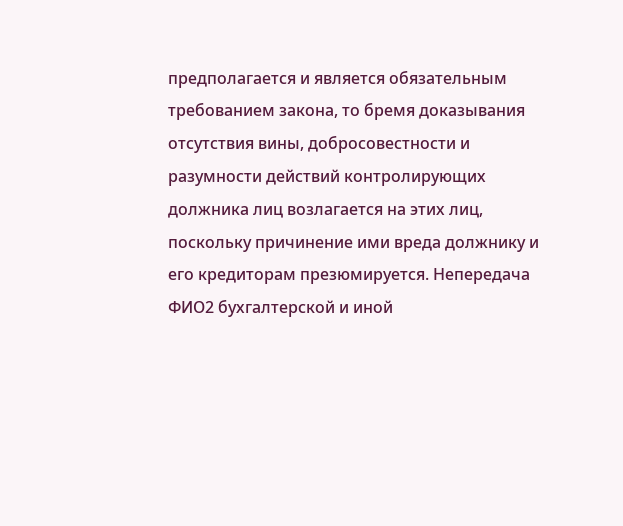предполагается и является обязательным требованием закона, то бремя доказывания отсутствия вины, добросовестности и разумности действий контролирующих должника лиц возлагается на этих лиц, поскольку причинение ими вреда должнику и его кредиторам презюмируется. Непередача ФИО2 бухгалтерской и иной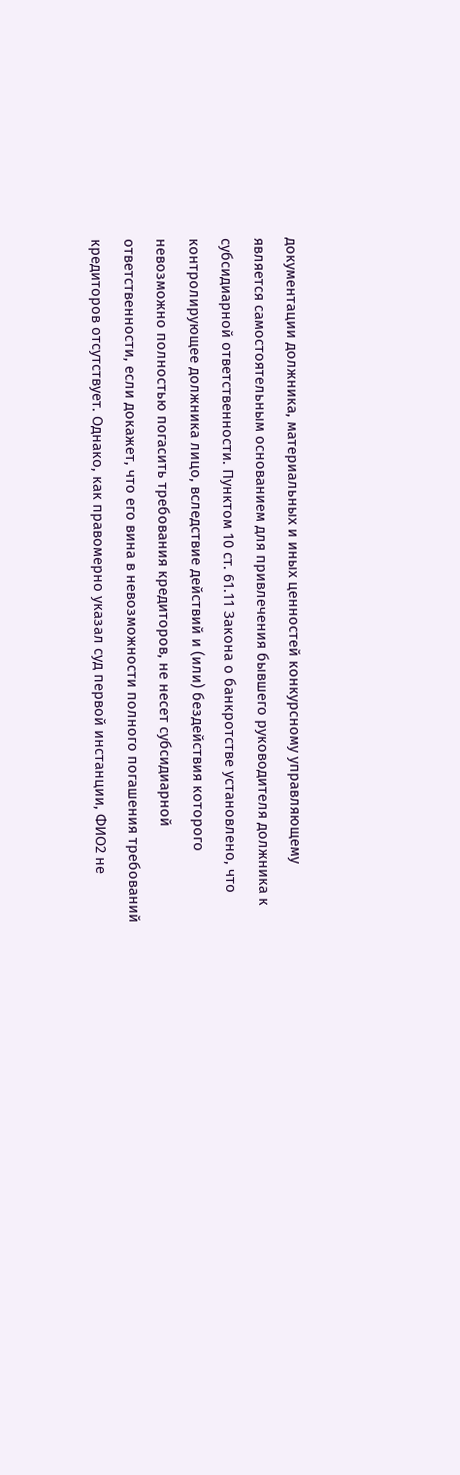документации должника, материальных и иных ценностей конкурсному управляющему является самостоятельным основанием для привлечения бывшего руководителя должника к субсидиарной ответственности. Пунктом 10 ст. 61.11 Закона о банкротстве установлено, что контролирующее должника лицо, вследствие действий и (или) бездействия которого невозможно полностью погасить требования кредиторов, не несет субсидиарной ответственности, если докажет, что его вина в невозможности полного погашения требований кредиторов отсутствует. Однако, как правомерно указал суд первой инстанции, ФИО2 не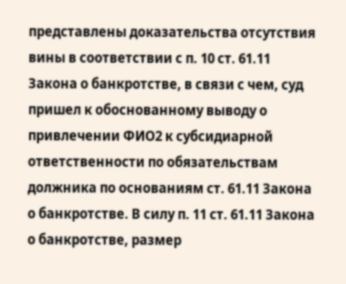представлены доказательства отсутствия вины в соответствии с п. 10 ст. 61.11 Закона о банкротстве, в связи с чем, суд пришел к обоснованному выводу о привлечении ФИО2 к субсидиарной ответственности по обязательствам должника по основаниям ст. 61.11 Закона о банкротстве. В силу п. 11 ст. 61.11 Закона о банкротстве, размер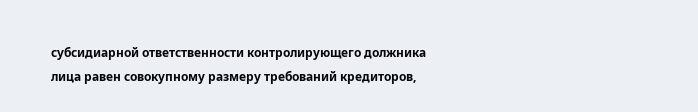субсидиарной ответственности контролирующего должника лица равен совокупному размеру требований кредиторов,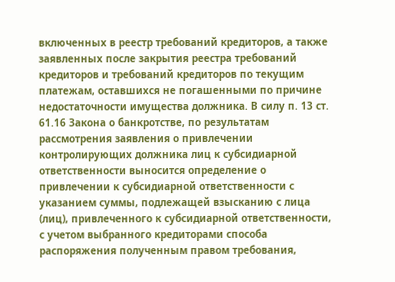включенных в реестр требований кредиторов, а также заявленных после закрытия реестра требований кредиторов и требований кредиторов по текущим платежам, оставшихся не погашенными по причине недостаточности имущества должника. В силу п. 13 ст. 61.16 Закона о банкротстве, по результатам рассмотрения заявления о привлечении контролирующих должника лиц к субсидиарной ответственности выносится определение о привлечении к субсидиарной ответственности с указанием суммы, подлежащей взысканию с лица (лиц), привлеченного к субсидиарной ответственности, с учетом выбранного кредиторами способа распоряжения полученным правом требования,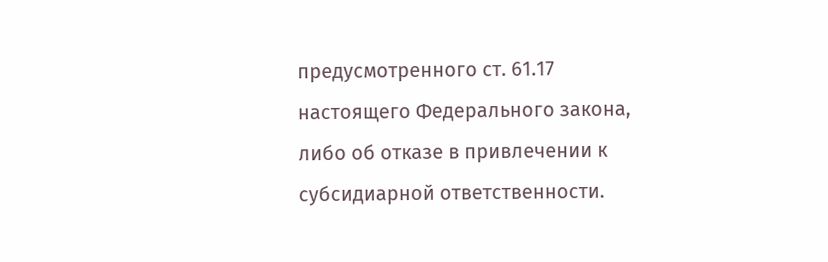предусмотренного ст. 61.17 настоящего Федерального закона, либо об отказе в привлечении к субсидиарной ответственности.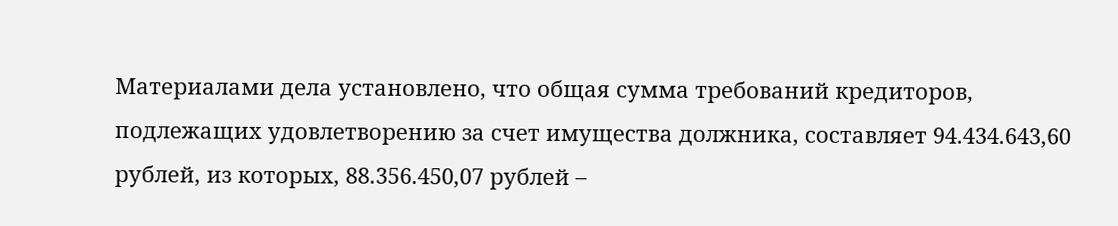Материалами дела установлено, что общая сумма требований кредиторов, подлежащих удовлетворению за счет имущества должника, составляет 94.434.643,60 рублей, из которых, 88.356.450,07 рублей –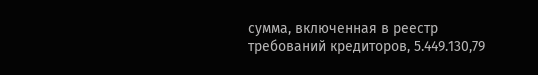сумма, включенная в реестр требований кредиторов, 5.449.130,79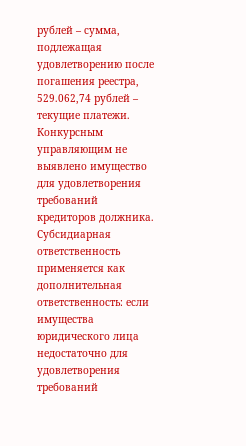рублей – сумма, подлежащая удовлетворению после погашения реестра, 529.062,74 рублей – текущие платежи. Конкурсным управляющим не выявлено имущество для удовлетворения требований кредиторов должника. Субсидиарная ответственность применяется как дополнительная ответственность: если имущества юридического лица недостаточно для удовлетворения требований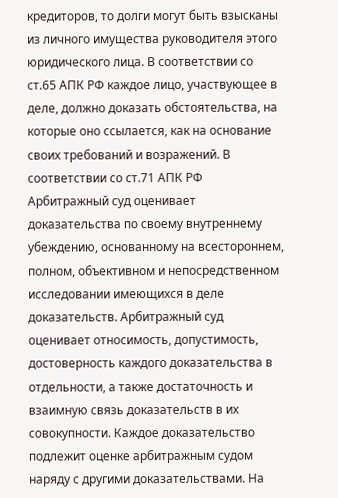кредиторов, то долги могут быть взысканы из личного имущества руководителя этого юридического лица. В соответствии со ст.65 АПК РФ каждое лицо, участвующее в деле, должно доказать обстоятельства, на которые оно ссылается, как на основание своих требований и возражений. В соответствии со ст.71 АПК РФ Арбитражный суд оценивает доказательства по своему внутреннему убеждению, основанному на всестороннем, полном, объективном и непосредственном исследовании имеющихся в деле доказательств. Арбитражный суд оценивает относимость, допустимость, достоверность каждого доказательства в отдельности, а также достаточность и взаимную связь доказательств в их совокупности. Каждое доказательство подлежит оценке арбитражным судом наряду с другими доказательствами. На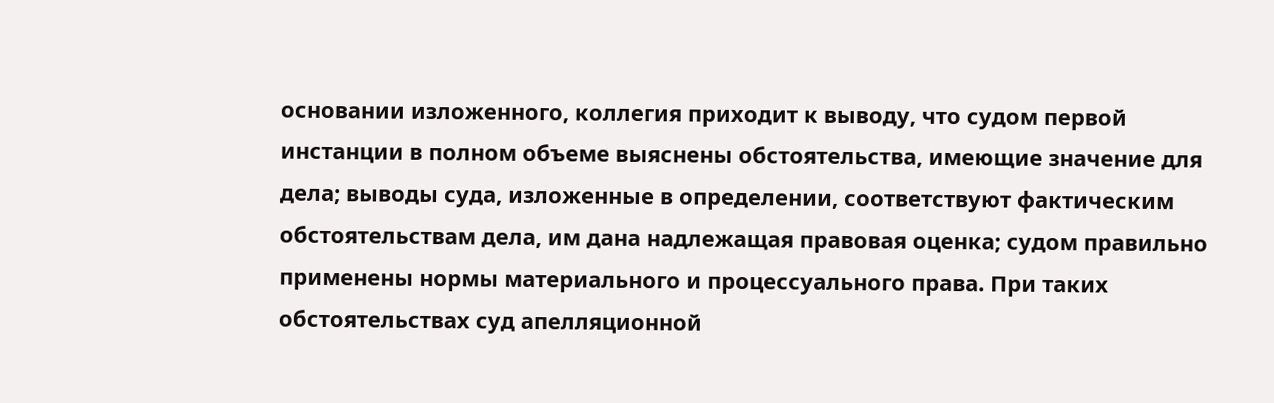основании изложенного, коллегия приходит к выводу, что судом первой инстанции в полном объеме выяснены обстоятельства, имеющие значение для дела; выводы суда, изложенные в определении, соответствуют фактическим обстоятельствам дела, им дана надлежащая правовая оценка; судом правильно применены нормы материального и процессуального права. При таких обстоятельствах суд апелляционной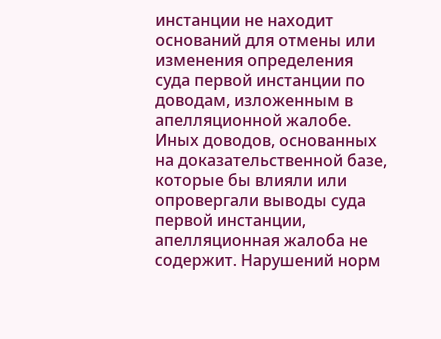инстанции не находит оснований для отмены или изменения определения суда первой инстанции по доводам, изложенным в апелляционной жалобе. Иных доводов, основанных на доказательственной базе, которые бы влияли или опровергали выводы суда первой инстанции, апелляционная жалоба не содержит. Нарушений норм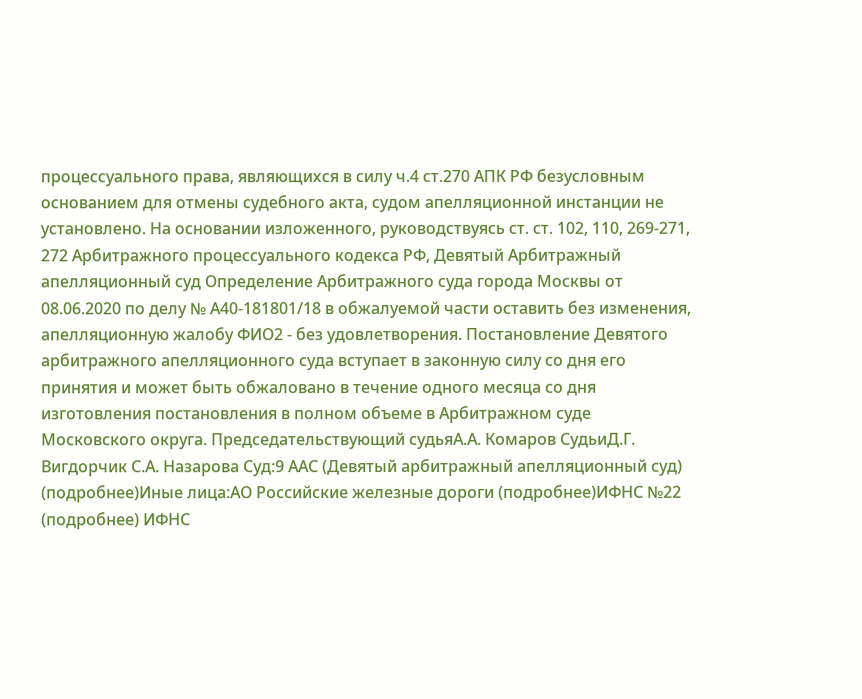процессуального права, являющихся в силу ч.4 ст.270 АПК РФ безусловным основанием для отмены судебного акта, судом апелляционной инстанции не установлено. На основании изложенного, руководствуясь ст. ст. 102, 110, 269-271, 272 Арбитражного процессуального кодекса РФ, Девятый Арбитражный апелляционный суд Определение Арбитражного суда города Москвы от 08.06.2020 по делу № А40-181801/18 в обжалуемой части оставить без изменения, апелляционную жалобу ФИО2 - без удовлетворения. Постановление Девятого арбитражного апелляционного суда вступает в законную силу со дня его принятия и может быть обжаловано в течение одного месяца со дня изготовления постановления в полном объеме в Арбитражном суде Московского округа. Председательствующий судьяА.А. Комаров СудьиД.Г. Вигдорчик С.А. Назарова Суд:9 ААС (Девятый арбитражный апелляционный суд) (подробнее)Иные лица:АО Российские железные дороги (подробнее)ИФНС №22 (подробнее) ИФНС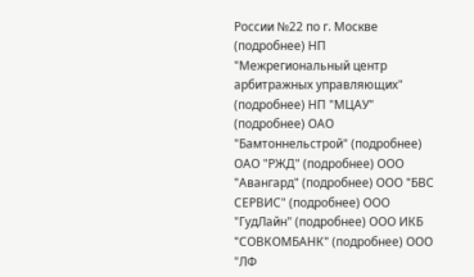России №22 по г. Москве (подробнее) НП "Межрегиональный центр арбитражных управляющих" (подробнее) НП "МЦАУ" (подробнее) ОАО "Бамтоннельстрой" (подробнее) ОАО "РЖД" (подробнее) ООО "Авангард" (подробнее) ООО "БВС СЕРВИС" (подробнее) ООО "ГудЛайн" (подробнее) ООО ИКБ "СОВКОМБАНК" (подробнее) ООО "ЛФ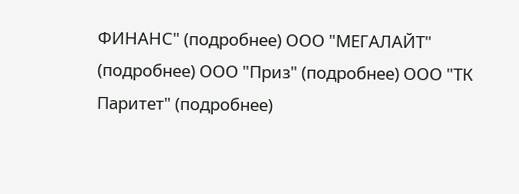ФИНАНС" (подробнее) ООО "МЕГАЛАЙТ" (подробнее) ООО "Приз" (подробнее) ООО "ТК Паритет" (подробнее)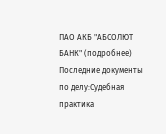ПАО АКБ "АБСОЛЮТ БАНК" (подробнее) Последние документы по делу:Судебная практика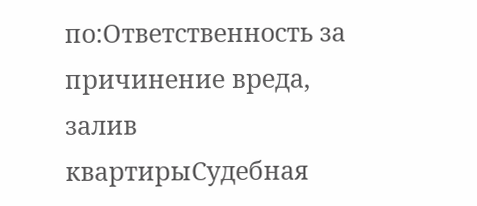по:Ответственность за причинение вреда, залив квартирыСудебная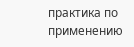практика по применению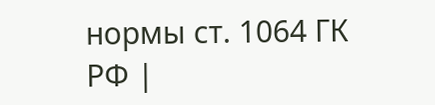нормы ст. 1064 ГК РФ |